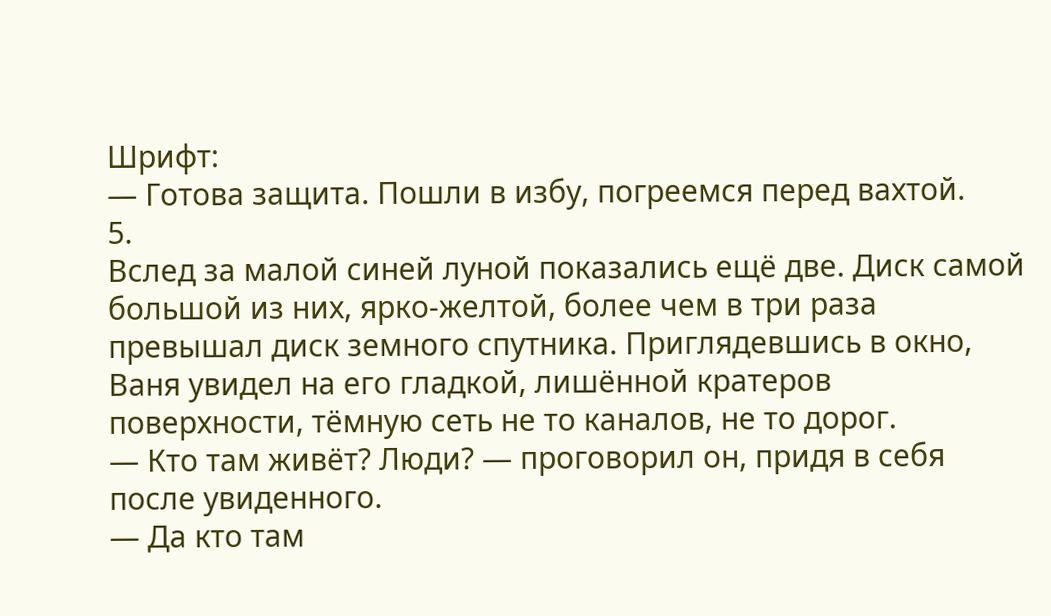Шрифт:
— Готова защита. Пошли в избу, погреемся перед вахтой.
5.
Вслед за малой синей луной показались ещё две. Диск самой большой из них, ярко-желтой, более чем в три раза превышал диск земного спутника. Приглядевшись в окно, Ваня увидел на его гладкой, лишённой кратеров поверхности, тёмную сеть не то каналов, не то дорог.
— Кто там живёт? Люди? — проговорил он, придя в себя после увиденного.
— Да кто там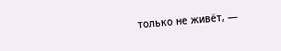только не живёт, —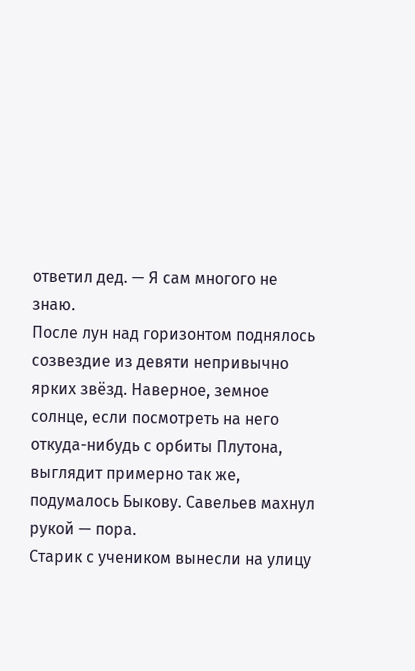ответил дед. — Я сам многого не знаю.
После лун над горизонтом поднялось созвездие из девяти непривычно ярких звёзд. Наверное, земное солнце, если посмотреть на него откуда-нибудь с орбиты Плутона, выглядит примерно так же, подумалось Быкову. Савельев махнул рукой — пора.
Старик с учеником вынесли на улицу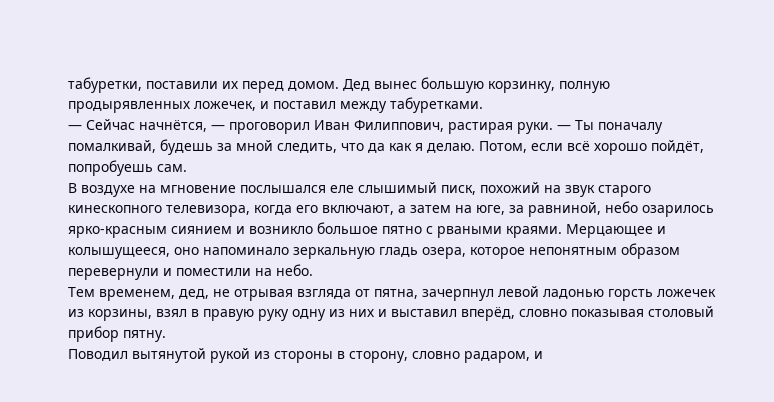табуретки, поставили их перед домом. Дед вынес большую корзинку, полную продырявленных ложечек, и поставил между табуретками.
— Сейчас начнётся, — проговорил Иван Филиппович, растирая руки. — Ты поначалу помалкивай, будешь за мной следить, что да как я делаю. Потом, если всё хорошо пойдёт, попробуешь сам.
В воздухе на мгновение послышался еле слышимый писк, похожий на звук старого кинескопного телевизора, когда его включают, а затем на юге, за равниной, небо озарилось ярко-красным сиянием и возникло большое пятно с рваными краями. Мерцающее и колышущееся, оно напоминало зеркальную гладь озера, которое непонятным образом перевернули и поместили на небо.
Тем временем, дед, не отрывая взгляда от пятна, зачерпнул левой ладонью горсть ложечек из корзины, взял в правую руку одну из них и выставил вперёд, словно показывая столовый прибор пятну.
Поводил вытянутой рукой из стороны в сторону, словно радаром, и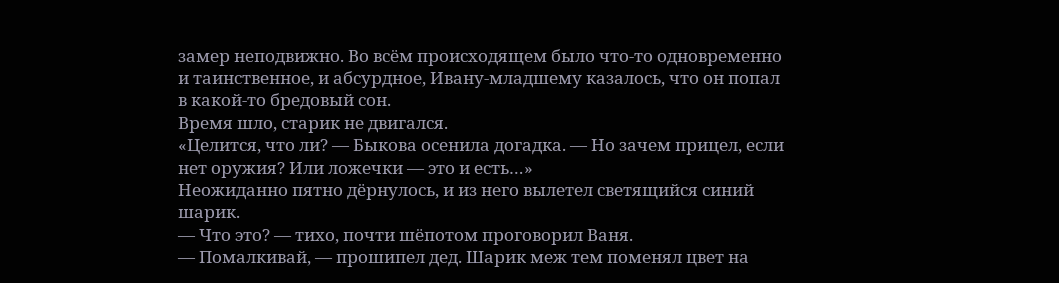замер неподвижно. Во всём происходящем было что-то одновременно и таинственное, и абсурдное, Ивану-младшему казалось, что он попал в какой-то бредовый сон.
Время шло, старик не двигался.
«Целится, что ли? — Быкова осенила догадка. — Но зачем прицел, если нет оружия? Или ложечки — это и есть…»
Неожиданно пятно дёрнулось, и из него вылетел светящийся синий шарик.
— Что это? — тихо, почти шёпотом проговорил Ваня.
— Помалкивай, — прошипел дед. Шарик меж тем поменял цвет на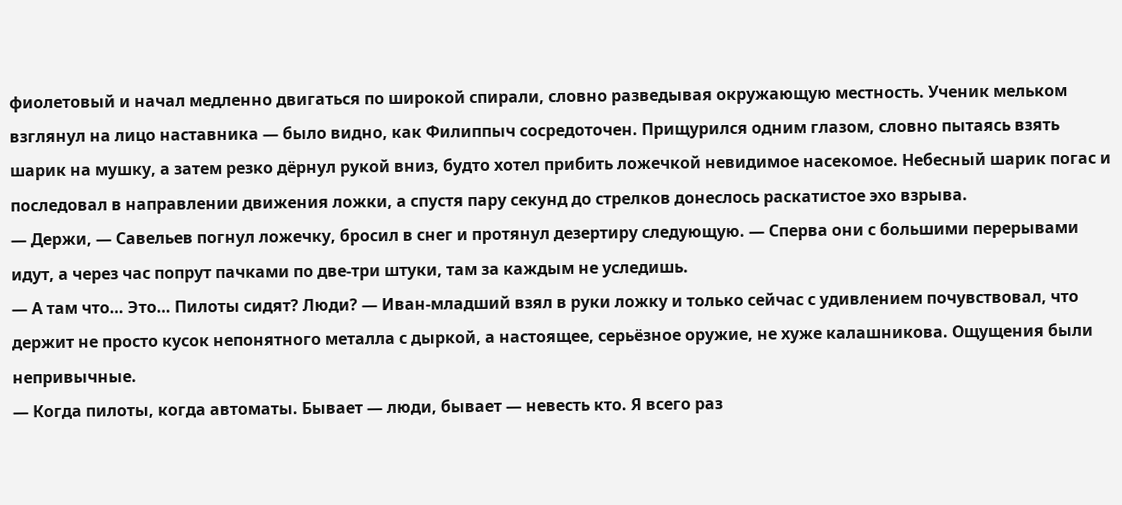фиолетовый и начал медленно двигаться по широкой спирали, словно разведывая окружающую местность. Ученик мельком взглянул на лицо наставника — было видно, как Филиппыч сосредоточен. Прищурился одним глазом, словно пытаясь взять шарик на мушку, а затем резко дёрнул рукой вниз, будто хотел прибить ложечкой невидимое насекомое. Небесный шарик погас и последовал в направлении движения ложки, а спустя пару секунд до стрелков донеслось раскатистое эхо взрыва.
— Держи, — Савельев погнул ложечку, бросил в снег и протянул дезертиру следующую. — Сперва они с большими перерывами идут, а через час попрут пачками по две-три штуки, там за каждым не уследишь.
— А там что… Это… Пилоты сидят? Люди? — Иван-младший взял в руки ложку и только сейчас с удивлением почувствовал, что держит не просто кусок непонятного металла с дыркой, а настоящее, серьёзное оружие, не хуже калашникова. Ощущения были непривычные.
— Когда пилоты, когда автоматы. Бывает — люди, бывает — невесть кто. Я всего раз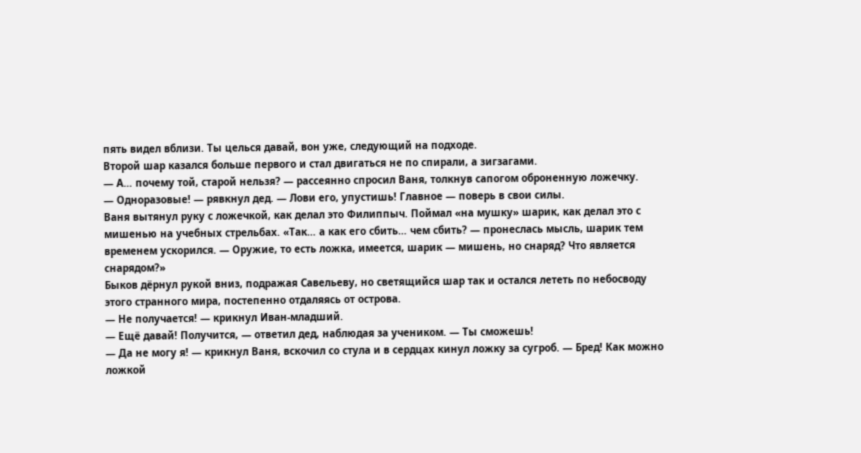пять видел вблизи. Ты целься давай, вон уже, следующий на подходе.
Второй шар казался больше первого и стал двигаться не по спирали, а зигзагами.
— А… почему той, старой нельзя? — рассеянно спросил Ваня, толкнув сапогом оброненную ложечку.
— Одноразовые! — рявкнул дед. — Лови его, упустишь! Главное — поверь в свои силы.
Ваня вытянул руку с ложечкой, как делал это Филиппыч. Поймал «на мушку» шарик, как делал это с мишенью на учебных стрельбах. «Так… а как его сбить… чем сбить? — пронеслась мысль, шарик тем временем ускорился. — Оружие, то есть ложка, имеется, шарик — мишень, но снаряд? Что является снарядом?»
Быков дёрнул рукой вниз, подражая Савельеву, но светящийся шар так и остался лететь по небосводу этого странного мира, постепенно отдаляясь от острова.
— Не получается! — крикнул Иван-младший.
— Ещё давай! Получится, — ответил дед, наблюдая за учеником. — Ты сможешь!
— Да не могу я! — крикнул Ваня, вскочил со стула и в сердцах кинул ложку за сугроб. — Бред! Как можно ложкой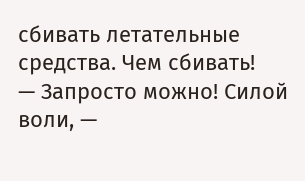сбивать летательные средства. Чем сбивать!
— Запросто можно! Силой воли, —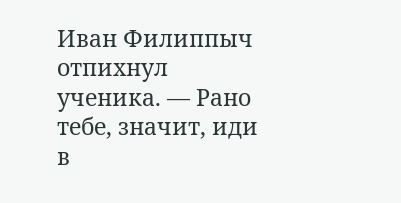Иван Филиппыч отпихнул ученика. — Рано тебе, значит, иди в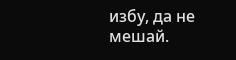избу, да не мешай.